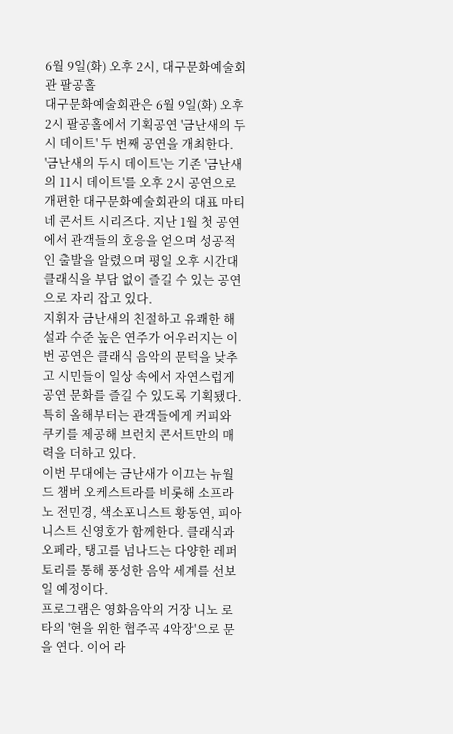6월 9일(화) 오후 2시, 대구문화예술회관 팔공홀
대구문화예술회관은 6월 9일(화) 오후 2시 팔공홀에서 기획공연 '금난새의 두시 데이트' 두 번째 공연을 개최한다.
'금난새의 두시 데이트'는 기존 '금난새의 11시 데이트'를 오후 2시 공연으로 개편한 대구문화예술회관의 대표 마티네 콘서트 시리즈다. 지난 1월 첫 공연에서 관객들의 호응을 얻으며 성공적인 출발을 알렸으며 평일 오후 시간대 클래식을 부담 없이 즐길 수 있는 공연으로 자리 잡고 있다.
지휘자 금난새의 친절하고 유쾌한 해설과 수준 높은 연주가 어우러지는 이번 공연은 클래식 음악의 문턱을 낮추고 시민들이 일상 속에서 자연스럽게 공연 문화를 즐길 수 있도록 기획됐다. 특히 올해부터는 관객들에게 커피와 쿠키를 제공해 브런치 콘서트만의 매력을 더하고 있다.
이번 무대에는 금난새가 이끄는 뉴월드 챔버 오케스트라를 비롯해 소프라노 전민경, 색소포니스트 황동연, 피아니스트 신영호가 함께한다. 클래식과 오페라, 탱고를 넘나드는 다양한 레퍼토리를 통해 풍성한 음악 세계를 선보일 예정이다.
프로그램은 영화음악의 거장 니노 로타의 '현을 위한 협주곡 4악장'으로 문을 연다. 이어 라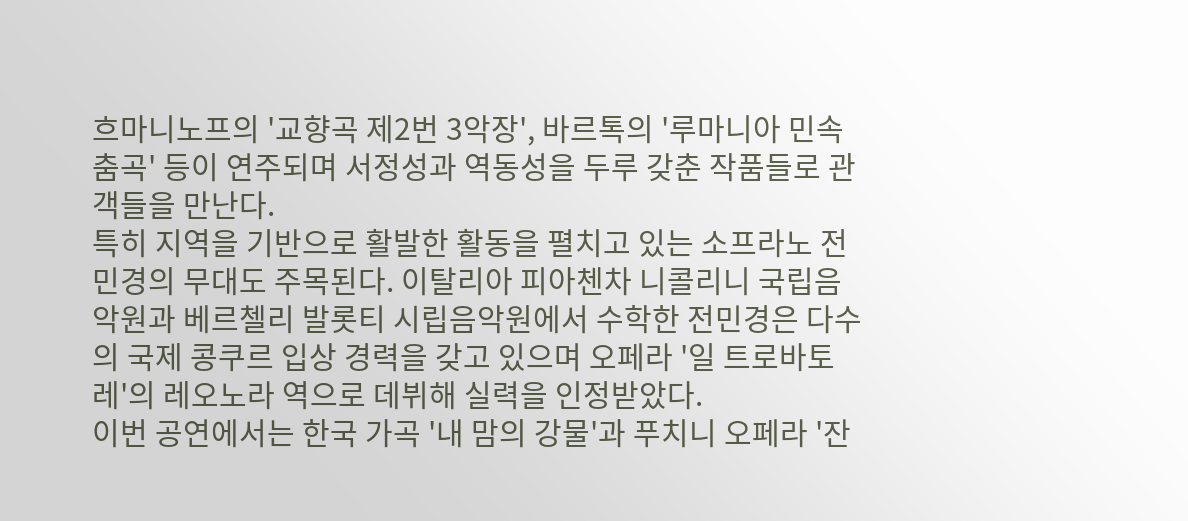흐마니노프의 '교향곡 제2번 3악장', 바르톡의 '루마니아 민속 춤곡' 등이 연주되며 서정성과 역동성을 두루 갖춘 작품들로 관객들을 만난다.
특히 지역을 기반으로 활발한 활동을 펼치고 있는 소프라노 전민경의 무대도 주목된다. 이탈리아 피아첸차 니콜리니 국립음악원과 베르첼리 발롯티 시립음악원에서 수학한 전민경은 다수의 국제 콩쿠르 입상 경력을 갖고 있으며 오페라 '일 트로바토레'의 레오노라 역으로 데뷔해 실력을 인정받았다.
이번 공연에서는 한국 가곡 '내 맘의 강물'과 푸치니 오페라 '잔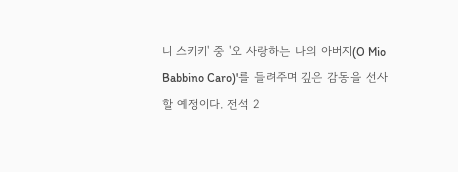니 스키키' 중 '오 사랑하는 나의 아버지(O Mio Babbino Caro)'를 들려주며 깊은 감동을 선사할 예정이다. 전석 2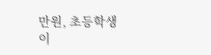만원, 초등학생 이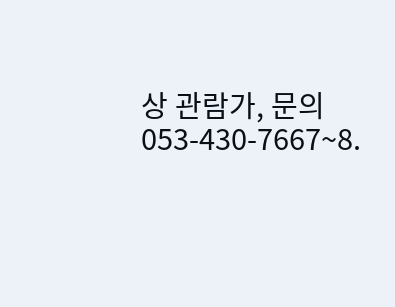상 관람가, 문의 053-430-7667~8.